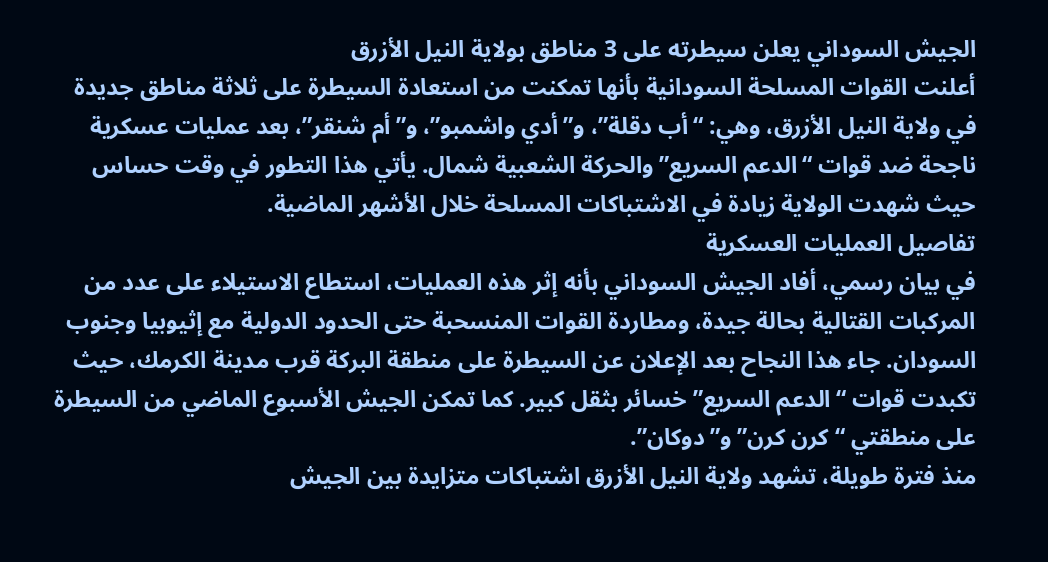الجيش السوداني يعلن سيطرته على 3 مناطق بولاية النيل الأزرق
أعلنت القوات المسلحة السودانية بأنها تمكنت من استعادة السيطرة على ثلاثة مناطق جديدة في ولاية النيل الأزرق، وهي: “أب دقلة”، و”أدي واشمبو”، و”أم شنقر”، بعد عمليات عسكرية ناجحة ضد قوات “الدعم السريع” والحركة الشعبية شمال. يأتي هذا التطور في وقت حساس حيث شهدت الولاية زيادة في الاشتباكات المسلحة خلال الأشهر الماضية.
تفاصيل العمليات العسكرية
في بيان رسمي، أفاد الجيش السوداني بأنه إثر هذه العمليات، استطاع الاستيلاء على عدد من المركبات القتالية بحالة جيدة، ومطاردة القوات المنسحبة حتى الحدود الدولية مع إثيوبيا وجنوب السودان. جاء هذا النجاح بعد الإعلان عن السيطرة على منطقة البركة قرب مدينة الكرمك، حيث تكبدت قوات “الدعم السريع” خسائر بثقل كبير. كما تمكن الجيش الأسبوع الماضي من السيطرة على منطقتي “كرن كرن” و”دوكان”.
منذ فترة طويلة، تشهد ولاية النيل الأزرق اشتباكات متزايدة بين الجيش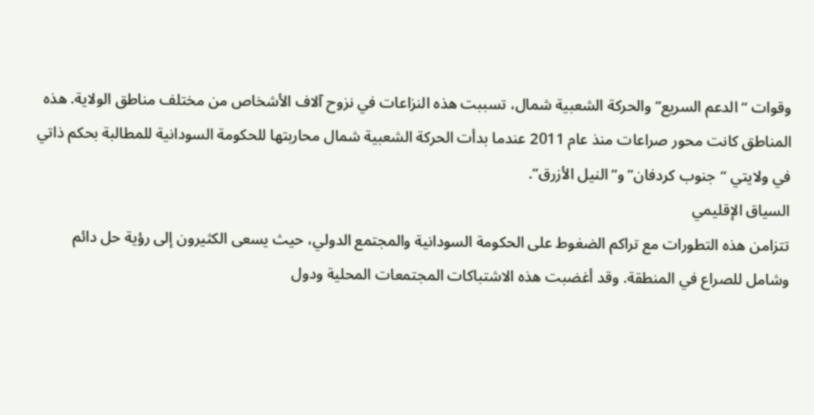وقوات “الدعم السريع” والحركة الشعبية شمال، تسببت هذه النزاعات في نزوح آلاف الأشخاص من مختلف مناطق الولاية. هذه المناطق كانت محور صراعات منذ عام 2011 عندما بدأت الحركة الشعبية شمال محاربتها للحكومة السودانية للمطالبة بحكم ذاتي في ولايتي “جنوب كردفان” و”النيل الأزرق”.
السياق الإقليمي
تتزامن هذه التطورات مع تراكم الضغوط على الحكومة السودانية والمجتمع الدولي، حيث يسعى الكثيرون إلى رؤية حل دائم وشامل للصراع في المنطقة. وقد أغضبت هذه الاشتباكات المجتمعات المحلية ودول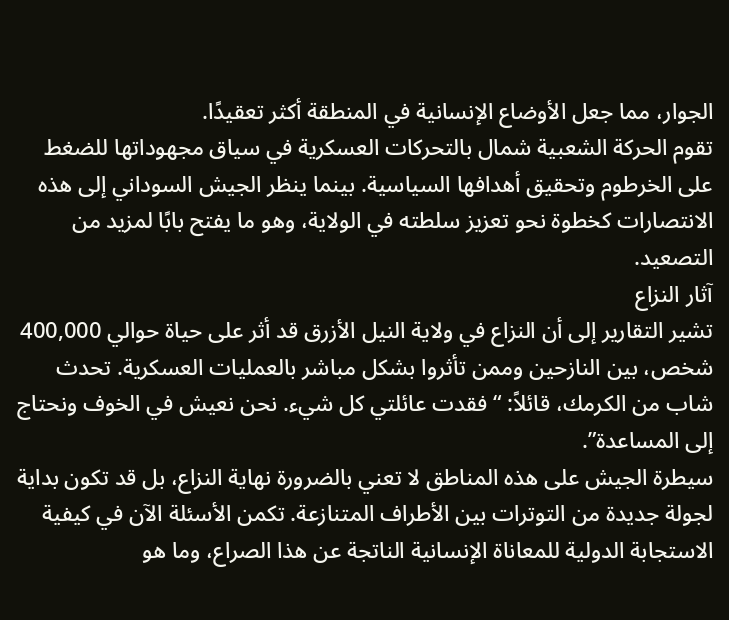الجوار، مما جعل الأوضاع الإنسانية في المنطقة أكثر تعقيدًا.
تقوم الحركة الشعبية شمال بالتحركات العسكرية في سياق مجهوداتها للضغط على الخرطوم وتحقيق أهدافها السياسية. بينما ينظر الجيش السوداني إلى هذه الانتصارات كخطوة نحو تعزيز سلطته في الولاية، وهو ما يفتح بابًا لمزيد من التصعيد.
آثار النزاع
تشير التقارير إلى أن النزاع في ولاية النيل الأزرق قد أثر على حياة حوالي 400,000 شخص، بين النازحين وممن تأثروا بشكل مباشر بالعمليات العسكرية. تحدث شاب من الكرمك، قائلاً: “فقدت عائلتي كل شيء. نحن نعيش في الخوف ونحتاج إلى المساعدة”.
سيطرة الجيش على هذه المناطق لا تعني بالضرورة نهاية النزاع، بل قد تكون بداية لجولة جديدة من التوترات بين الأطراف المتنازعة. تكمن الأسئلة الآن في كيفية الاستجابة الدولية للمعاناة الإنسانية الناتجة عن هذا الصراع، وما هو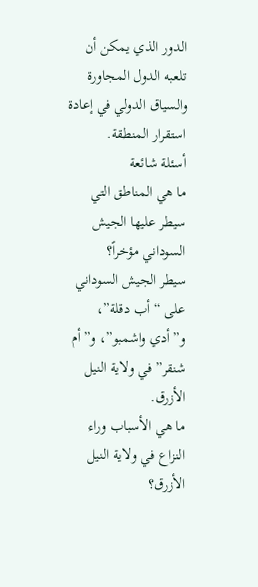الدور الذي يمكن أن تلعبه الدول المجاورة والسياق الدولي في إعادة استقرار المنطقة.
أسئلة شائعة
ما هي المناطق التي سيطر عليها الجيش السوداني مؤخراً؟
سيطر الجيش السوداني على “أب دقلة”، و”أدي واشمبو”، و”أم شنقر” في ولاية النيل الأزرق.
ما هي الأسباب وراء النزاع في ولاية النيل الأزرق؟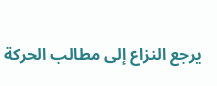يرجع النزاع إلى مطالب الحركة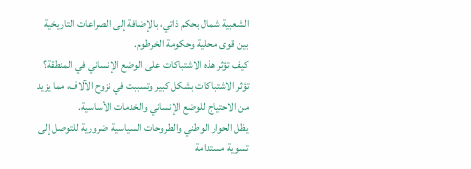الشعبية شمال بحكم ذاتي، بالإضافة إلى الصراعات التاريخية بين قوى محلية وحكومة الخرطوم.
كيف تؤثر هذه الاشتباكات على الوضع الإنساني في المنطقة؟
تؤثر الاشتباكات بشكل كبير وتسببت في نزوح الآلاف، مما يزيد من الاحتياج للوضع الإنساني والخدمات الأساسية.
يظل الحوار الوطني والطروحات السياسية ضرورية للتوصل إلى تسوية مستدامة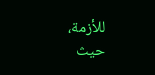للأزمة، حيث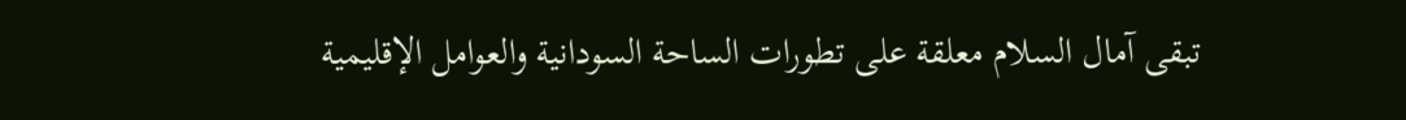تبقى آمال السلام معلقة على تطورات الساحة السودانية والعوامل الإقليمية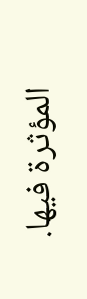المؤثرة فيها.